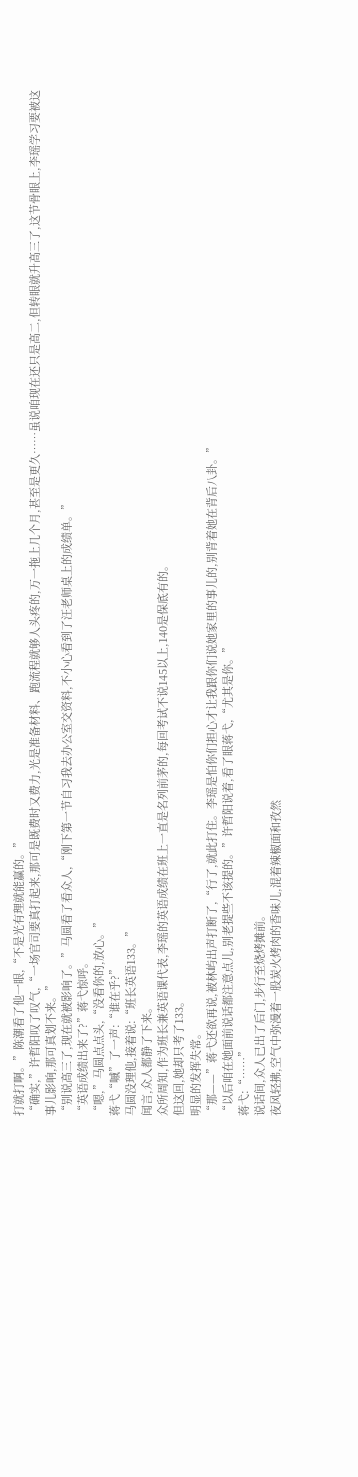打就打啊。”陈潮看了他一眼,“不是光有理就能赢的。”
“确实,”许哲阳叹了叹气,“一场官司要真打起来,那可是既费时又费力,光是准备材料、跑流程就够人头疼的,万一拖上几个月,甚至是更久……虽说咱现在还只是高二,但转眼就升高三了,这节骨眼上,李瑶学习要被这事儿影响,那可真划不来。”
“别说高三了,现在就被影响了。”马圆看了看众人,“刚下第一节自习我去办公室交资料,不小心看到了汪老师桌上的成绩单。”
“英语成绩出来了?”蒋弋惊呼。
“嗯,”马圆点点头,“没看你的,放心。”
蒋弋“嘁”了一声:“谁在乎?”
马圆没理他,接着说:“班长英语133。”
闻言,众人都静了下来。
众所周知,作为班长兼英语课代表,李瑶的英语成绩在班上一直是名列前茅的,每回考试不说145以上,140是保底有的。
但这回,她却只考了133。
明显的发挥失常。
“那——”蒋弋还欲再说,被林屿出声打断了,“行了,就此打住。李瑶是怕你们担心才让我跟你们说她家里的事儿的,别背着她在背后八卦。”
“以后咱在她面前说话都注意点儿,别老提些不该提的。”许哲阳说着,看了眼蒋弋,“尤其是你。”
蒋弋:“……”
说话间,众人已出了后门,步行至烧烤摊前。
夜风轻拂,空气中弥漫着一股炭火烤肉的香味儿,混着辣椒面和孜然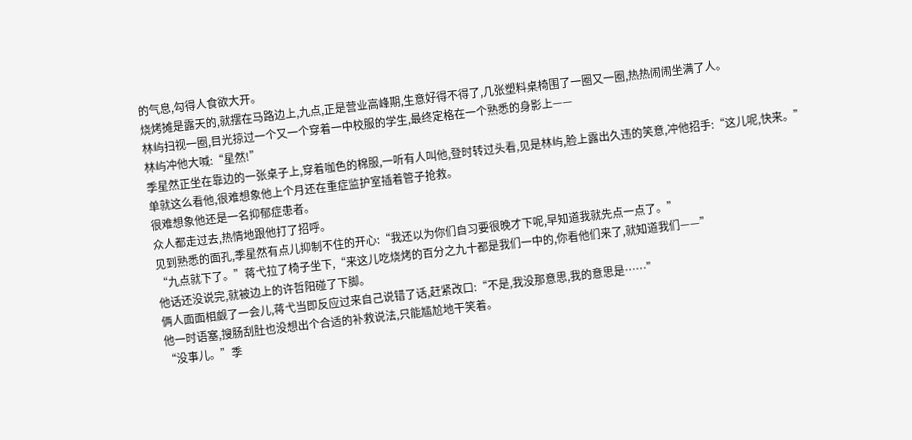的气息,勾得人食欲大开。
烧烤摊是露天的,就摆在马路边上,九点,正是营业高峰期,生意好得不得了,几张塑料桌椅围了一圈又一圈,热热闹闹坐满了人。
林屿扫视一圈,目光掠过一个又一个穿着一中校服的学生,最终定格在一个熟悉的身影上——
林屿冲他大喊:“星然!”
季星然正坐在靠边的一张桌子上,穿着咖色的棉服,一听有人叫他,登时转过头看,见是林屿,脸上露出久违的笑意,冲他招手:“这儿呢,快来。”
单就这么看他,很难想象他上个月还在重症监护室插着管子抢救。
很难想象他还是一名抑郁症患者。
众人都走过去,热情地跟他打了招呼。
见到熟悉的面孔,季星然有点儿抑制不住的开心:“我还以为你们自习要很晚才下呢,早知道我就先点一点了。”
“九点就下了。”蒋弋拉了椅子坐下,“来这儿吃烧烤的百分之九十都是我们一中的,你看他们来了,就知道我们——”
他话还没说完,就被边上的许哲阳碰了下脚。
俩人面面相觑了一会儿,蒋弋当即反应过来自己说错了话,赶紧改口:“不是,我没那意思,我的意思是……”
他一时语塞,搜肠刮肚也没想出个合适的补救说法,只能尴尬地干笑着。
“没事儿。”季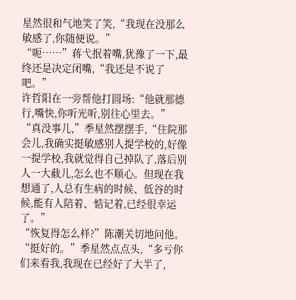星然很和气地笑了笑,“我现在没那么敏感了,你随便说。”
“呃……”蒋弋抿着嘴,犹豫了一下,最终还是决定闭嘴,“我还是不说了吧。”
许哲阳在一旁帮他打圆场:“他就那德行,嘴快,你听光听,别往心里去。”
“真没事儿,”季星然摆摆手,“住院那会儿,我确实挺敏感别人提学校的,好像一提学校,我就觉得自己掉队了,落后别人一大截儿,怎么也不顺心。但现在我想通了,人总有生病的时候、低谷的时候,能有人陪着、惦记着,已经很幸运了。”
“恢复得怎么样?”陈潮关切地问他。
“挺好的。”季星然点点头,“多亏你们来看我,我现在已经好了大半了,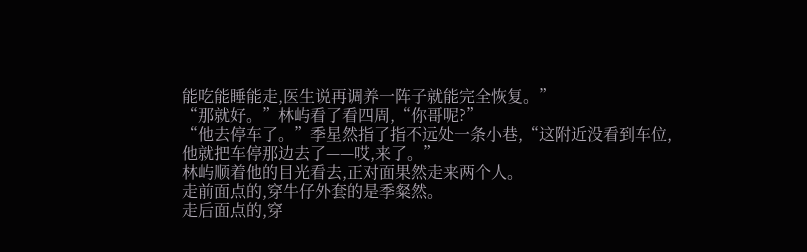能吃能睡能走,医生说再调养一阵子就能完全恢复。”
“那就好。”林屿看了看四周,“你哥呢?”
“他去停车了。”季星然指了指不远处一条小巷,“这附近没看到车位,他就把车停那边去了——哎,来了。”
林屿顺着他的目光看去,正对面果然走来两个人。
走前面点的,穿牛仔外套的是季粲然。
走后面点的,穿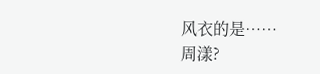风衣的是……
周漾?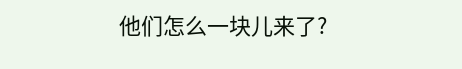他们怎么一块儿来了?